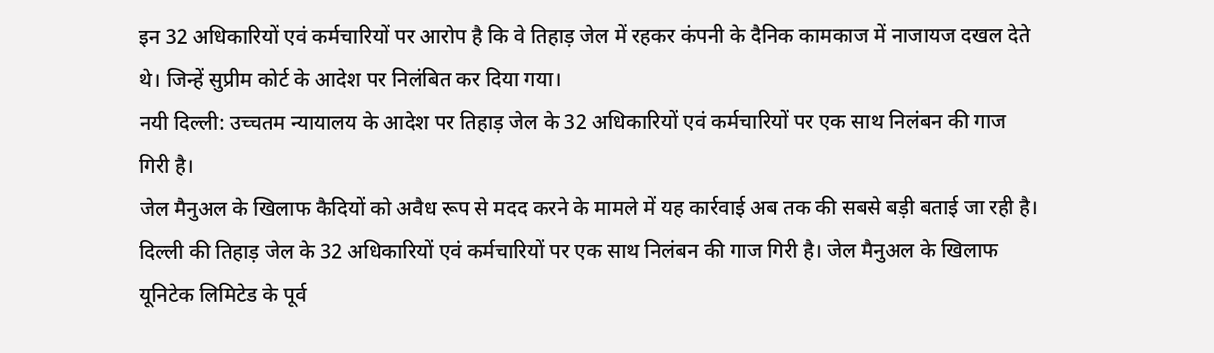इन 32 अधिकारियों एवं कर्मचारियों पर आरोप है कि वे तिहाड़ जेल में रहकर कंपनी के दैनिक कामकाज में नाजायज दखल देते थे। जिन्हें सुप्रीम कोर्ट के आदेश पर निलंबित कर दिया गया।
नयी दिल्ली: उच्चतम न्यायालय के आदेश पर तिहाड़ जेल के 32 अधिकारियों एवं कर्मचारियों पर एक साथ निलंबन की गाज गिरी है।
जेल मैनुअल के खिलाफ कैदियों को अवैध रूप से मदद करने के मामले में यह कार्रवाई अब तक की सबसे बड़ी बताई जा रही है।
दिल्ली की तिहाड़ जेल के 32 अधिकारियों एवं कर्मचारियों पर एक साथ निलंबन की गाज गिरी है। जेल मैनुअल के खिलाफ यूनिटेक लिमिटेड के पूर्व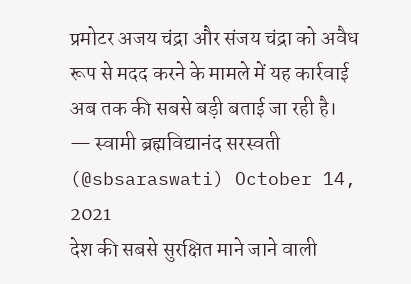प्रमोटर अजय चंद्रा और संजय चंद्रा को अवैध रूप से मदद करने के मामले में यह कार्रवाई अब तक की सबसे बड़ी बताई जा रही है।
— स्वामी ब्रह्मविद्यानंद सरस्वती (@sbsaraswati) October 14, 2021
देश की सबसे सुरक्षित माने जाने वाली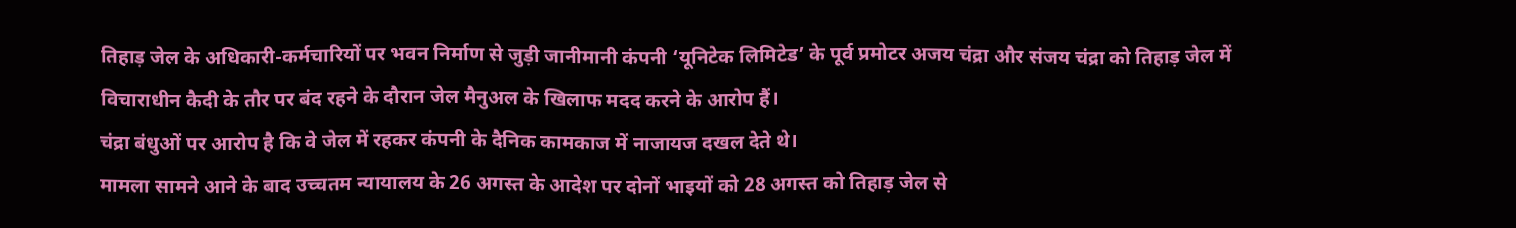तिहाड़ जेल के अधिकारी-कर्मचारियों पर भवन निर्माण से जुड़ी जानीमानी कंपनी ‘यूनिटेक लिमिटेड’ के पूर्व प्रमोटर अजय चंद्रा और संजय चंद्रा को तिहाड़ जेल में विचाराधीन कैदी के तौर पर बंद रहने के दौरान जेल मैनुअल के खिलाफ मदद करने के आरोप हैं।
चंद्रा बंधुओं पर आरोप है कि वे जेल में रहकर कंपनी के दैनिक कामकाज में नाजायज दखल देते थे।
मामला सामने आने के बाद उच्चतम न्यायालय के 26 अगस्त के आदेश पर दोनों भाइयों को 28 अगस्त को तिहाड़ जेल से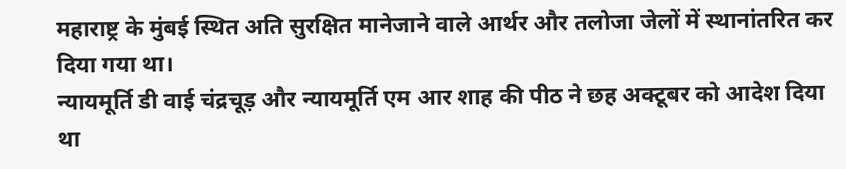महाराष्ट्र के मुंबई स्थित अति सुरक्षित मानेजाने वाले आर्थर और तलोजा जेलों में स्थानांतरित कर दिया गया था।
न्यायमूर्ति डी वाई चंद्रचूड़ और न्यायमूर्ति एम आर शाह की पीठ ने छह अक्टूबर को आदेश दिया था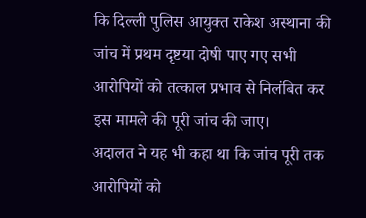कि दिल्ली पुलिस आयुक्त राकेश अस्थाना की जांच में प्रथम दृष्टया दोषी पाए गए सभी आरोपियों को तत्काल प्रभाव से निलंबित कर इस मामले की पूरी जांच की जाए।
अदालत ने यह भी कहा था कि जांच पूरी तक आरोपियों को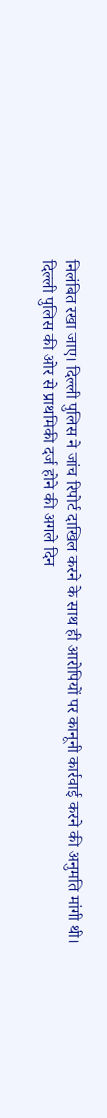निलंबित रखा जाए। दिल्ली पुलिस ने जांच रिपोर्ट दाखिल करने के साथ ही आरोपियों पर कानूनी कार्रवाई करने की अनुमति मांगी थी।
दिल्ली पुलिस की ओर से प्राथमिकी दर्ज होने की अगले दिन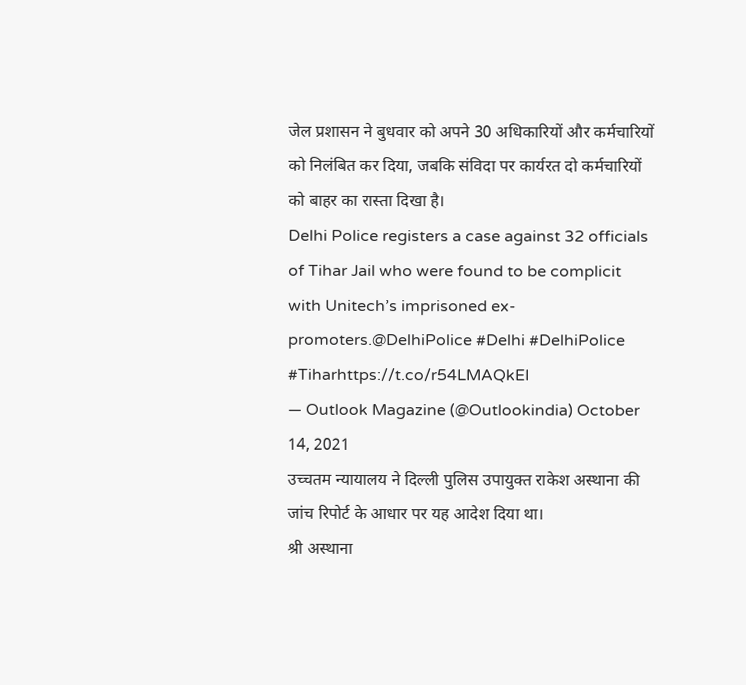जेल प्रशासन ने बुधवार को अपने 30 अधिकारियों और कर्मचारियों को निलंबित कर दिया, जबकि संविदा पर कार्यरत दो कर्मचारियों को बाहर का रास्ता दिखा है।
Delhi Police registers a case against 32 officials of Tihar Jail who were found to be complicit with Unitech’s imprisoned ex-promoters.@DelhiPolice #Delhi #DelhiPolice #Tiharhttps://t.co/r54LMAQkEI
— Outlook Magazine (@Outlookindia) October 14, 2021
उच्चतम न्यायालय ने दिल्ली पुलिस उपायुक्त राकेश अस्थाना की जांच रिपोर्ट के आधार पर यह आदेश दिया था।
श्री अस्थाना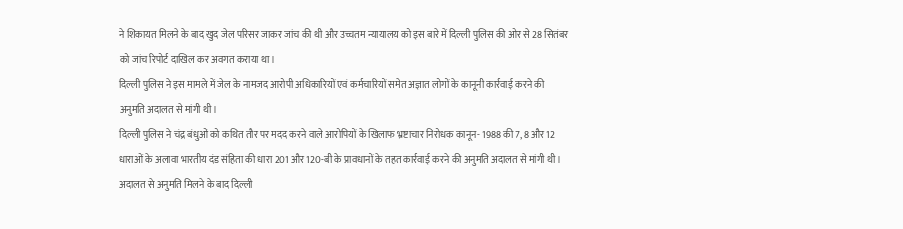ने शिकायत मिलने के बाद खुद जेल परिसर जाकर जांच की थी और उच्चतम न्यायालय को इस बारे में दिल्ली पुलिस की ओर से 28 सितंबर को जांच रिपोर्ट दाखिल कर अवगत कराया था।
दिल्ली पुलिस ने इस मामले में जेल के नामजद आरोपी अधिकारियों एवं कर्मचारियों समेत अज्ञात लोगों के कानूनी कार्रवाई करने की अनुमति अदालत से मांगी थी।
दिल्ली पुलिस ने चंद्र बंधुओं को कथित तौर पर मदद करने वाले आरोपियों के खिलाफ भ्रष्टाचार निरोधक कानून- 1988 की 7, 8 और 12 धाराओं के अलावा भारतीय दंड संहिता की धारा 201 और 120-बी के प्रावधानों के तहत कार्रवाई करने की अनुमति अदालत से मांगी थी।
अदालत से अनुमति मिलने के बाद दिल्ली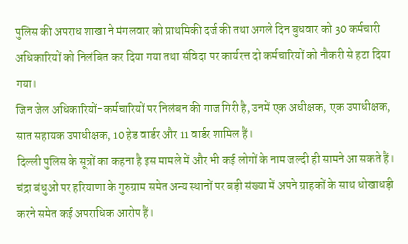पुलिस की अपराध शाखा ने मंगलवार को प्राथमिकी दर्ज की तथा अगले दिन बुधवार को 30 कर्मचारी अधिकारियों को निलंबित कर दिया गया तथा संविदा पर कार्यरत्त दो कर्मचारियों को नौकरी से हटा दिया गया।
जिन जेल अधिकारियों-कर्मचारियों पर निलंबन की गाज गिरी है, उनमें एक अधीक्षक, एक उपाधीक्षक, सात सहायक उपाधीक्षक, 10 हेड वार्डर और 11 वार्डर शामिल हैं।
दिल्ली पुलिस के सूत्रों का कहना है इस मामले में और भी कई लोगों के नाम जल्दी ही सामने आ सकते हैं।
चंद्रा बंधुओं पर हरियाणा के गुरुग्राम समेत अन्य स्थानों पर बड़ी संख्या में अपने ग्राहकों के साथ धोखाधड़ी करने समेत कई अपराधिक आरोप हैं।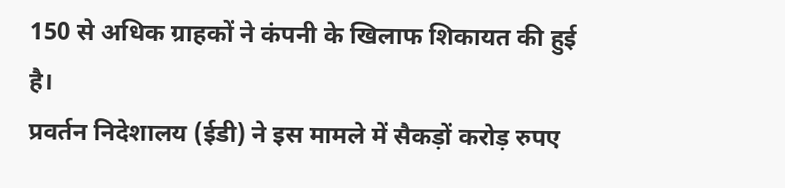150 से अधिक ग्राहकों ने कंपनी के खिलाफ शिकायत की हुई है।
प्रवर्तन निदेशालय (ईडी) ने इस मामले में सैकड़ों करोड़ रुपए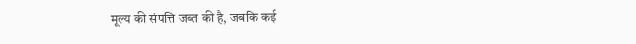मूल्य की संपत्ति जब्त की है, जबकि कई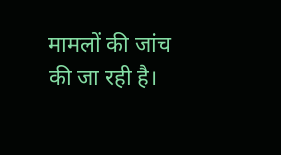मामलों की जांच की जा रही है।